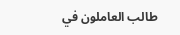طالب العاملون في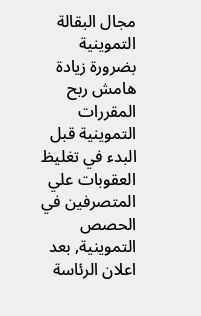مجال البقالة التموينية بضرورة زيادة هامش ربح المقررات التموينية قبل البدء في تغليظ العقوبات علي المتصرفين في الحصص التموينية, بعد اعلان الرئاسة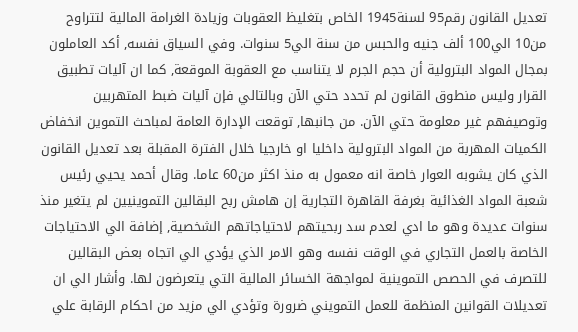تعديل القانون رقم95 لسنة1945 الخاص بتغليظ العقوبات وزيادة الغرامة المالية لتتراوح من10 الي100 ألف جنيه والحبس من سنة الي5 سنوات. وفي السياق نفسه, أكد العاملون بمجال المواد البترولية أن حجم الجرم لا يتناسب مع العقوبة الموقعة, كما ان آليات تطبيق القرار وليس منطوق القانون لم تحدد حتي الآن وبالتالي فإن آليات ضبط المتهربين وتوصيفهم غير معلومة حتي الآن. من جانبها, توقعت الإدارة العامة لمباحث التموين انخفاض الكميات المهربة من المواد البترولية داخليا او خارجيا خلال الفترة المقبلة بعد تعديل القانون الذي كان يشوبه العوار خاصة انه معمول به منذ اكثر من60 عاما. وقال أحمد يحيي رئيس شعبة المواد الغذائية بغرفة القاهرة التجارية إن هامش ربح البقالين التموينيين لم يتغير منذ سنوات عديدة وهو ما ادي لعدم سد ربحيتهم لاحتياجاتهم الشخصية, إضافة الي الاحتياجات الخاصة بالعمل التجاري في الوقت نفسه وهو الامر الذي يؤدي الي اتجاه بعض البقالين للتصرف في الحصص التموينية لمواجهة الخسائر المالية التي يتعرضون لها. وأشار الي ان تعديلات القوانين المنظمة للعمل التمويني ضرورة وتؤدي الي مزيد من احكام الرقابة علي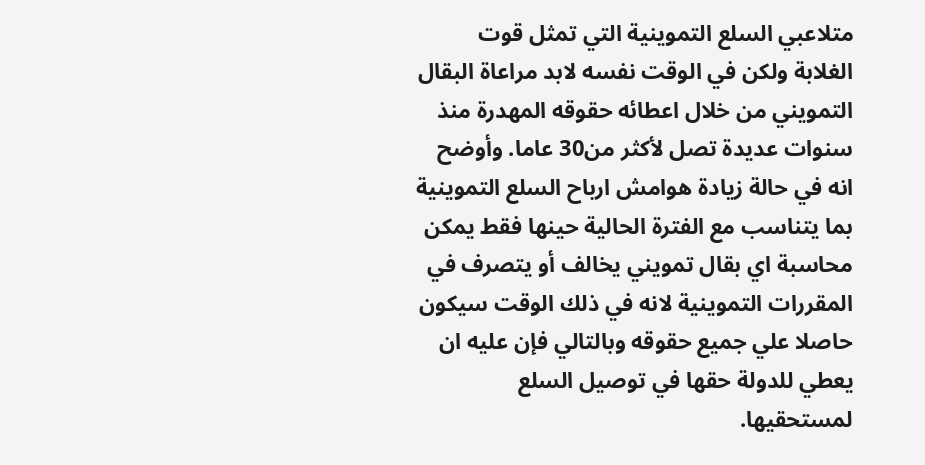متلاعبي السلع التموينية التي تمثل قوت الغلابة ولكن في الوقت نفسه لابد مراعاة البقال التمويني من خلال اعطائه حقوقه المهدرة منذ سنوات عديدة تصل لأكثر من30 عاما. وأوضح انه في حالة زيادة هوامش ارباح السلع التموينية بما يتناسب مع الفترة الحالية حينها فقط يمكن محاسبة اي بقال تمويني يخالف أو يتصرف في المقررات التموينية لانه في ذلك الوقت سيكون حاصلا علي جميع حقوقه وبالتالي فإن عليه ان يعطي للدولة حقها في توصيل السلع لمستحقيها.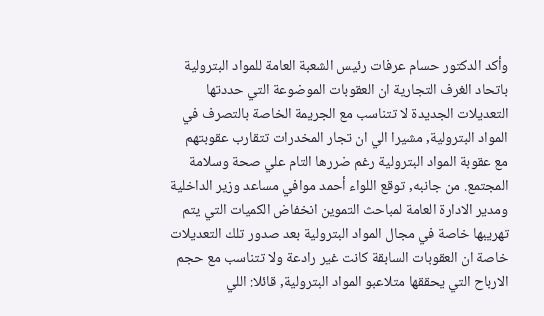وأكد الدكتور حسام عرفات رئيس الشعبة العامة للمواد البترولية باتحاد الغرف التجارية ان العقوبات الموضوعة التي حددتها التعديلات الجديدة لا تتناسب مع الجريمة الخاصة بالتصرف في المواد البترولية, مشيرا الي ان تجار المخدرات تتقارب عقوبتهم مع عقوبة المواد البترولية رغم ضررها التام علي صحة وسلامة المجتمع. من جانبه, توقع اللواء أحمد موافي مساعد وزير الداخلية ومدير الادارة العامة لمباحث التموين انخفاض الكميات التي يتم تهريبها خاصة في مجال المواد البترولية بعد صدور تلك التعديلات خاصة ان العقوبات السابقة كانت غير رادعة ولا تتناسب مع حجم الارباح التي يحققها متلاعبو المواد البترولية, قائلا: اللي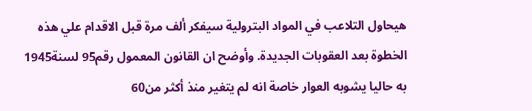هيحاول التلاعب في المواد البترولية سيفكر ألف مرة قبل الاقدام علي هذه الخطوة بعد العقوبات الجديدة. وأوضح ان القانون المعمول رقم95 لسنة1945 به حاليا يشوبه العوار خاصة انه لم يتغير منذ أكثر من60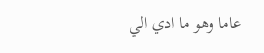عاما وهو ما ادي الي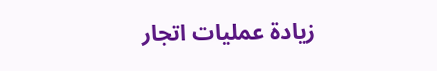زيادة عمليات اتجار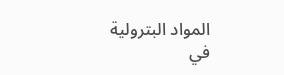المواد البترولية في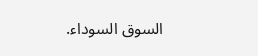السوق السوداء.